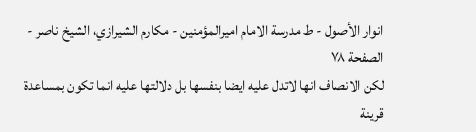انوار الأصول - ط مدرسة الامام اميرالمؤمنين - مكارم الشيرازي، الشيخ ناصر - الصفحة ٧٨
لكن الانصاف انها لاتدل عليه ايضا بنفسها بل دلالتها عليه انما تكون بمساعدة قرينة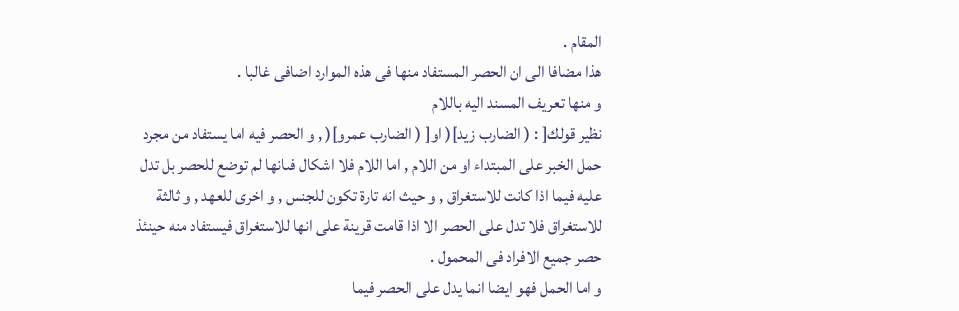المقام .
هذا مضافا الى ان الحصر المستفاد منها فى هذه الموارد اضافى غالبا .
و منها تعريف المسند اليه باللام
نظير قولك[ : ( الضارب زيد]( او[ ( الضارب عمرو]( , و الحصر فيه اما يستفاد من مجرد حمل الخبر على المبتداء او من اللام , اما اللام فلا اشكال فىانها لم توضع للحصر بل تدل عليه فيما اذا كانت للاستغراق , و حيث انه تارة تكون للجنس , و اخرى للعهد , و ثالثة للاستغراق فلا تدل على الحصر الا اذا قامت قرينة على انها للاستغراق فيستفاد منه حينئذ حصر جميع الافراد فى المحمول .
و اما الحمل فهو ايضا انما يدل على الحصر فيما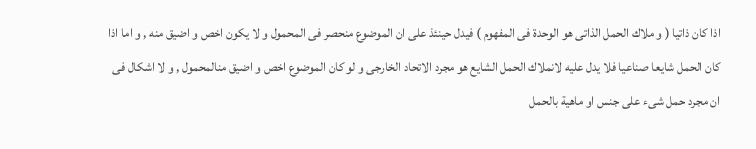اذا كان ذاتيا ( و ملاك الحمل الذاتى هو الوحدة فى المفهوم ) فيدل حينئذ على ان الموضوع منحصر فى المحمول و لا يكون اخص و اضيق منه , و اما اذا كان الحمل شايعا صناعيا فلا يدل عليه لانملاك الحمل الشايع هو مجرد الاتحاد الخارجى و لو كان الموضوع اخص و اضيق منالمحمول , و لا اشكال فى ان مجرد حمل شىء على جنس او ماهية بالحمل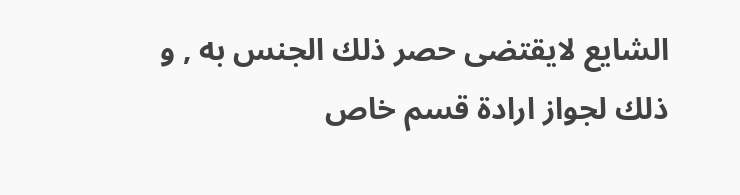الشايع لايقتضى حصر ذلك الجنس به , و ذلك لجواز ارادة قسم خاص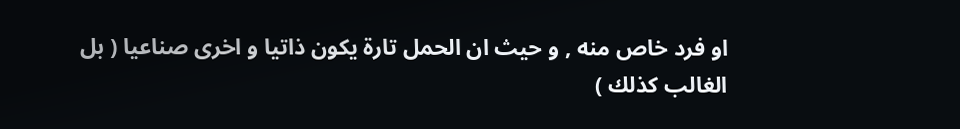او فرد خاص منه , و حيث ان الحمل تارة يكون ذاتيا و اخرى صناعيا ( بل الغالب كذلك )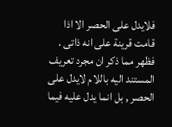فلايدل على الحصر الا اذا قامت قرينة على انه ذاتى .
فظهر مما ذكر ان مجرد تعريف المستند اليه باللام لايدل على الحصر , بل انما يدل عليه فيما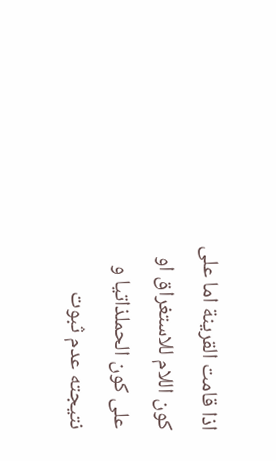اذا قامت القرينة اما على كون اللام للاستغراق او على كون الحملذاتيا و نتيجته عدم ثبوت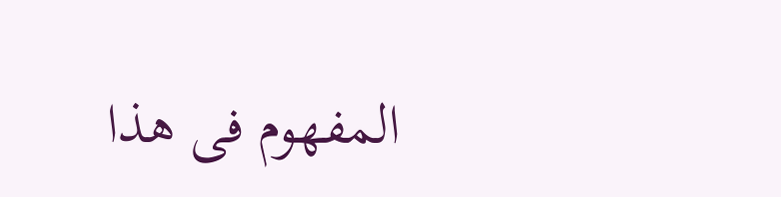المفهوم فى هذا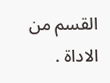القسم من الاداة .